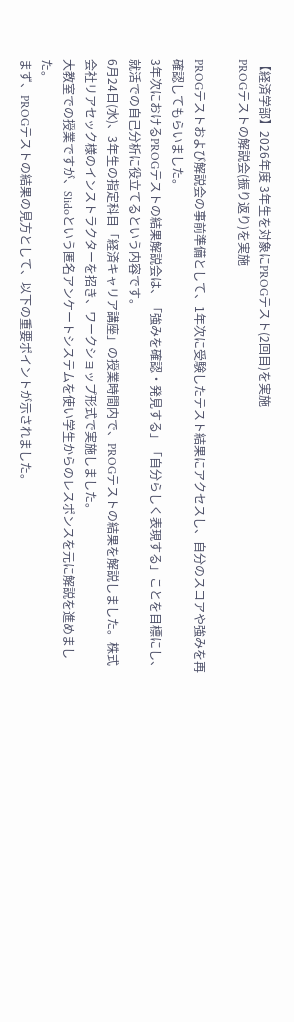【経済学部】2026年度 3年生を対象にPROGテスト(2回目)を実施
PROGテストの解説会(振り返り)を実施

PROGテストおよび解説会の事前準備として、1年次に受験したテスト結果にアクセスし、自分のスコアや強みを再確認してもらいました。
3年次におけるPROGテストの結果解説会は、「強みを確認・発見する」「自分らしく表現する」ことを目標にし、就活での自己分析に役立てるという内容です。
6月24日(水)、3年生の指定科目「経済キャリア講座」の授業時間内で、PROGテストの結果を解説しました。株式会社リアセック様のインストラクターを招き、ワークショップ形式で実施しました。
大教室での授業ですが、Slidoという匿名アンケートシステムを使い学生からのレスポンスを元に解説を進めました。
まず、PROGテストの結果の見方として、以下の重要ポイントが示されました。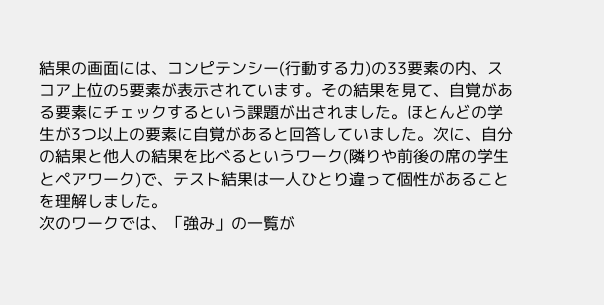結果の画面には、コンピテンシー(行動する力)の33要素の内、スコア上位の5要素が表示されています。その結果を見て、自覚がある要素にチェックするという課題が出されました。ほとんどの学生が3つ以上の要素に自覚があると回答していました。次に、自分の結果と他人の結果を比べるというワーク(隣りや前後の席の学生とペアワーク)で、テスト結果は一人ひとり違って個性があることを理解しました。
次のワークでは、「強み」の一覧が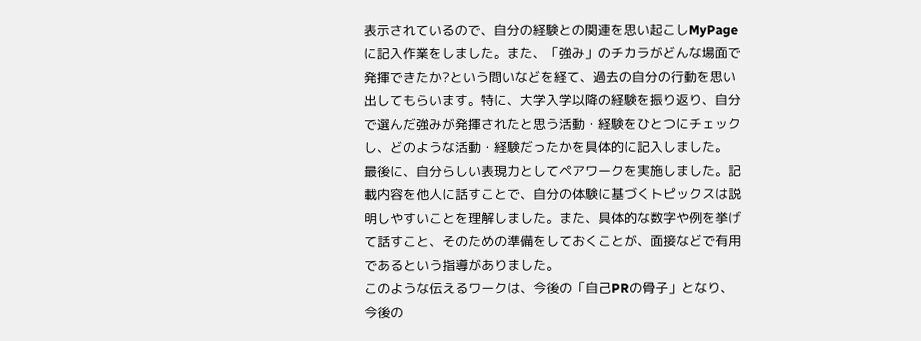表示されているので、自分の経験との関連を思い起こしMyPageに記入作業をしました。また、「強み」のチカラがどんな場面で発揮できたか?という問いなどを経て、過去の自分の行動を思い出してもらいます。特に、大学入学以降の経験を振り返り、自分で選んだ強みが発揮されたと思う活動・経験をひとつにチェックし、どのような活動・経験だったかを具体的に記入しました。
最後に、自分らしい表現力としてペアワークを実施しました。記載内容を他人に話すことで、自分の体験に基づくトピックスは説明しやすいことを理解しました。また、具体的な数字や例を挙げて話すこと、そのための準備をしておくことが、面接などで有用であるという指導がありました。
このような伝えるワークは、今後の「自己PRの骨子」となり、今後の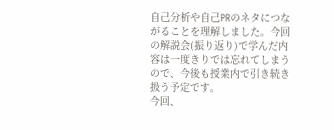自己分析や自己PRのネタにつながることを理解しました。今回の解説会(振り返り)で学んだ内容は一度きりでは忘れてしまうので、今後も授業内で引き続き扱う予定です。
今回、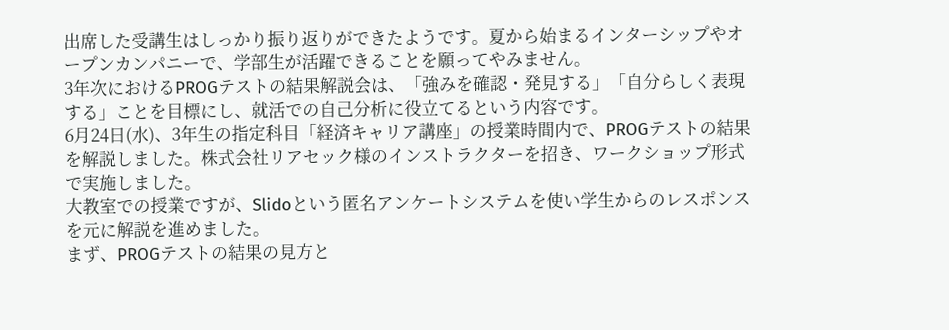出席した受講生はしっかり振り返りができたようです。夏から始まるインターシップやオープンカンパニーで、学部生が活躍できることを願ってやみません。
3年次におけるPROGテストの結果解説会は、「強みを確認・発見する」「自分らしく表現する」ことを目標にし、就活での自己分析に役立てるという内容です。
6月24日(水)、3年生の指定科目「経済キャリア講座」の授業時間内で、PROGテストの結果を解説しました。株式会社リアセック様のインストラクターを招き、ワークショップ形式で実施しました。
大教室での授業ですが、Slidoという匿名アンケートシステムを使い学生からのレスポンスを元に解説を進めました。
まず、PROGテストの結果の見方と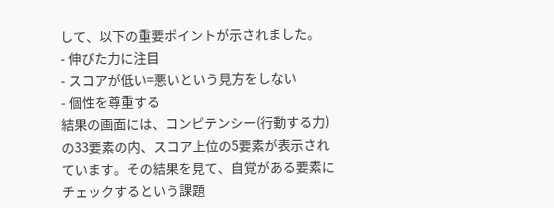して、以下の重要ポイントが示されました。
- 伸びた力に注目
- スコアが低い=悪いという見方をしない
- 個性を尊重する
結果の画面には、コンピテンシー(行動する力)の33要素の内、スコア上位の5要素が表示されています。その結果を見て、自覚がある要素にチェックするという課題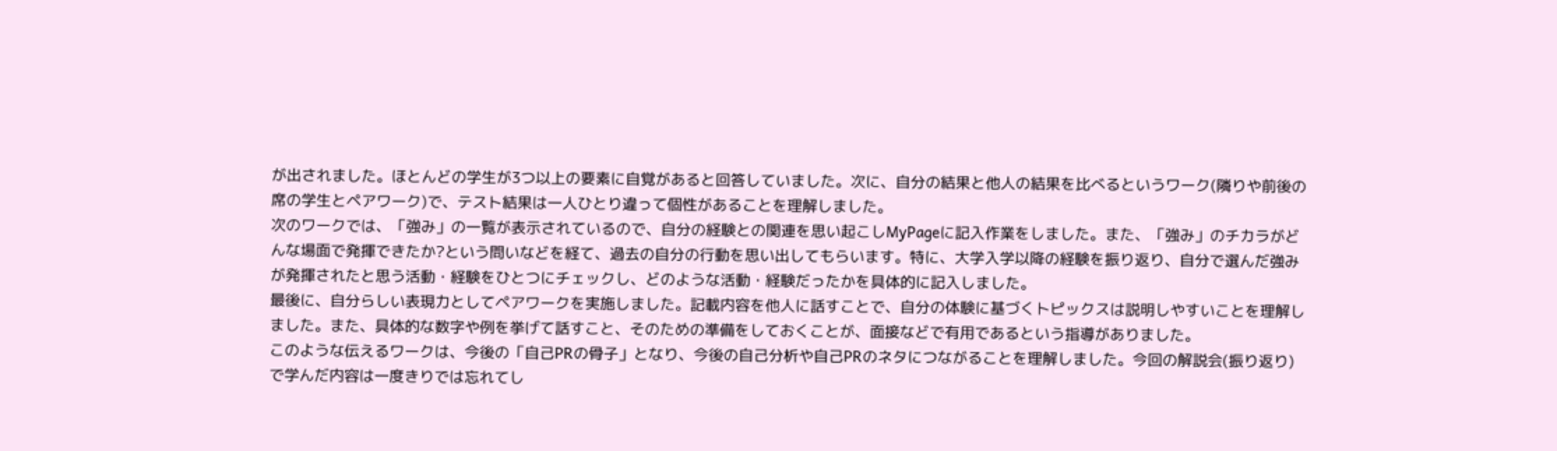が出されました。ほとんどの学生が3つ以上の要素に自覚があると回答していました。次に、自分の結果と他人の結果を比べるというワーク(隣りや前後の席の学生とペアワーク)で、テスト結果は一人ひとり違って個性があることを理解しました。
次のワークでは、「強み」の一覧が表示されているので、自分の経験との関連を思い起こしMyPageに記入作業をしました。また、「強み」のチカラがどんな場面で発揮できたか?という問いなどを経て、過去の自分の行動を思い出してもらいます。特に、大学入学以降の経験を振り返り、自分で選んだ強みが発揮されたと思う活動・経験をひとつにチェックし、どのような活動・経験だったかを具体的に記入しました。
最後に、自分らしい表現力としてペアワークを実施しました。記載内容を他人に話すことで、自分の体験に基づくトピックスは説明しやすいことを理解しました。また、具体的な数字や例を挙げて話すこと、そのための準備をしておくことが、面接などで有用であるという指導がありました。
このような伝えるワークは、今後の「自己PRの骨子」となり、今後の自己分析や自己PRのネタにつながることを理解しました。今回の解説会(振り返り)で学んだ内容は一度きりでは忘れてし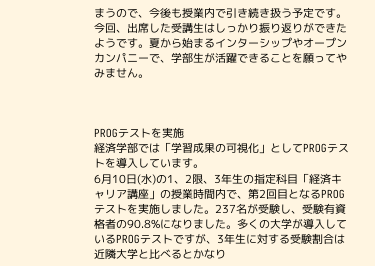まうので、今後も授業内で引き続き扱う予定です。
今回、出席した受講生はしっかり振り返りができたようです。夏から始まるインターシップやオープンカンパニーで、学部生が活躍できることを願ってやみません。



PROGテストを実施
経済学部では「学習成果の可視化」としてPROGテストを導入しています。
6月10日(水)の1、2限、3年生の指定科目「経済キャリア講座」の授業時間内で、第2回目となるPROGテストを実施しました。237名が受験し、受験有資格者の90.8%になりました。多くの大学が導入しているPROGテストですが、3年生に対する受験割合は近隣大学と比べるとかなり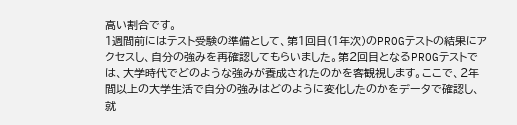高い割合です。
1週間前にはテスト受験の準備として、第1回目(1年次)のPROGテストの結果にアクセスし、自分の強みを再確認してもらいました。第2回目となるPROGテストでは、大学時代でどのような強みが養成されたのかを客観視します。ここで、2年間以上の大学生活で自分の強みはどのように変化したのかをデータで確認し、就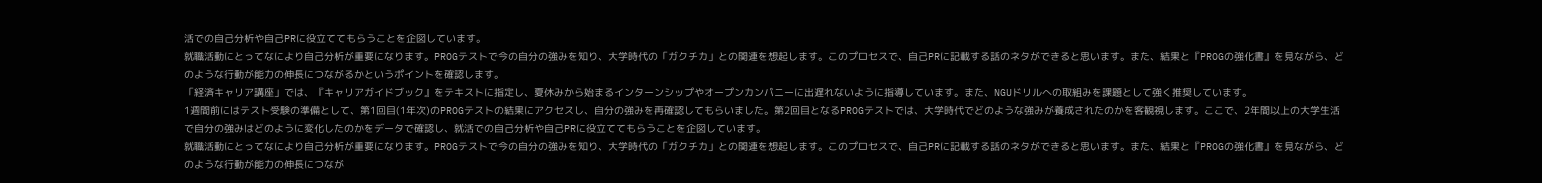活での自己分析や自己PRに役立ててもらうことを企図しています。
就職活動にとってなにより自己分析が重要になります。PROGテストで今の自分の強みを知り、大学時代の「ガクチカ」との関連を想起します。このプロセスで、自己PRに記載する話のネタができると思います。また、結果と『PROGの強化書』を見ながら、どのような行動が能力の伸長につながるかというポイントを確認します。
「経済キャリア講座」では、『キャリアガイドブック』をテキストに指定し、夏休みから始まるインターンシップやオープンカンパニーに出遅れないように指導しています。また、NGUドリルへの取組みを課題として強く推奨しています。
1週間前にはテスト受験の準備として、第1回目(1年次)のPROGテストの結果にアクセスし、自分の強みを再確認してもらいました。第2回目となるPROGテストでは、大学時代でどのような強みが養成されたのかを客観視します。ここで、2年間以上の大学生活で自分の強みはどのように変化したのかをデータで確認し、就活での自己分析や自己PRに役立ててもらうことを企図しています。
就職活動にとってなにより自己分析が重要になります。PROGテストで今の自分の強みを知り、大学時代の「ガクチカ」との関連を想起します。このプロセスで、自己PRに記載する話のネタができると思います。また、結果と『PROGの強化書』を見ながら、どのような行動が能力の伸長につなが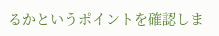るかというポイントを確認しま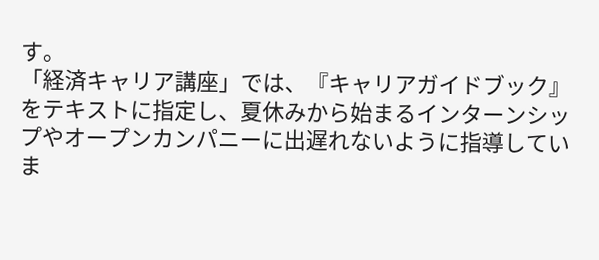す。
「経済キャリア講座」では、『キャリアガイドブック』をテキストに指定し、夏休みから始まるインターンシップやオープンカンパニーに出遅れないように指導していま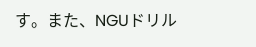す。また、NGUドリル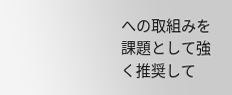への取組みを課題として強く推奨して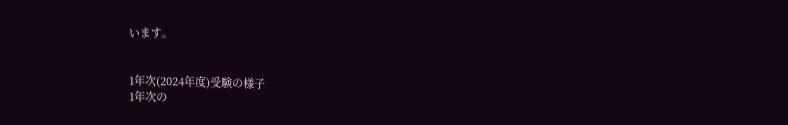います。


1年次(2024年度)受験の様子
1年次の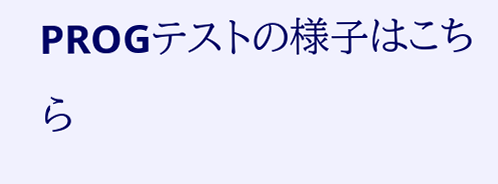PROGテストの様子はこちら